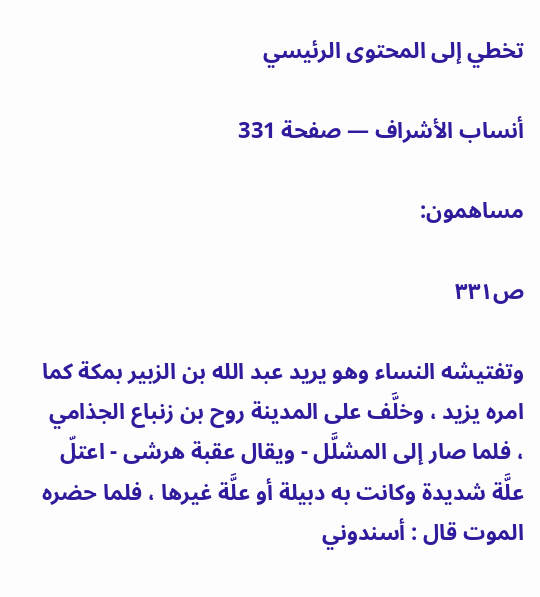تخطي إلى المحتوى الرئيسي

أنساب الأشراف — صفحة 331

مساهمون:

ص٣٣١

وتفتيشه النساء وهو يريد عبد الله بن الزبير بمكة كما امره يزيد ، وخلَّف على المدينة روح بن زنباع الجذامي ، فلما صار إلى المشلَّل - ويقال عقبة هرشى - اعتلّ علَّة شديدة وكانت به دبيلة أو علَّة غيرها ، فلما حضره الموت قال : أسندوني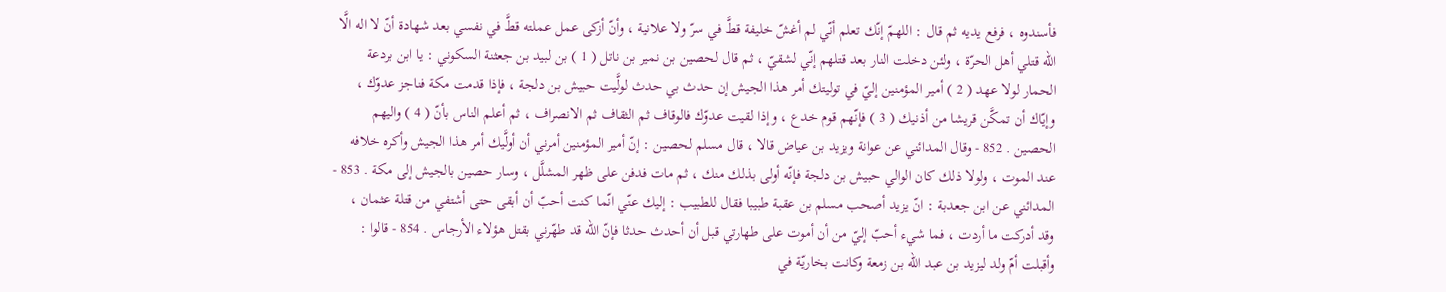فأسندوه ، فرفع يديه ثم قال : اللهمّ إنّك تعلم أنّي لم أغشّ خليفة قطَّ في سرّ ولا علانية ، وأنّ أزكى عمل عملته قطَّ في نفسي بعد شهادة أنّ لا اله الَّا الله قتلي أهل الحرّة ، ولئن دخلت النار بعد قتلهم إنّي لشقيّ ، ثم قال لحصين بن نمير بن ناتل ( 1 ) بن لبيد بن جعثنة السكوني : يا ابن بردعة الحمار لولا عهد ( 2 ) أمير المؤمنين إليّ في توليتك أمر هذا الجيش إن حدث بي حدث لولَّيت حبيش بن دلجة ، فإذا قدمت مكة فناجز عدوّك ، وإيّاك أن تمكَّن قريشا من أذنيك ( 3 ) فإنّهم قوم خدع ، وإذا لقيت عدوّك فالوقاف ثم الثقاف ثم الانصراف ، ثم أعلم الناس بأنّ ( 4 ) واليهم الحصين . 852 - وقال المدائني عن عوانة ويزيد بن عياض قالا ، قال مسلم لحصين : إنّ أمير المؤمنين أمرني أن أولَّيك أمر هذا الجيش وأكره خلافه عند الموت ، ولولا ذلك كان الوالي حبيش بن دلجة فإنّه أولى بذلك منك ، ثم مات فدفن على ظهر المشلَّل ، وسار حصين بالجيش إلى مكة . 853 - المدائني عن ابن جعدبة : انّ يزيد أصحب مسلم بن عقبة طبيبا فقال للطبيب : إليك عنّي انّما كنت أحبّ أن أبقى حتى أشتفي من قتلة عثمان ، وقد أدركت ما أردت ، فما شيء أحبّ إليّ من أن أموت على طهارتي قبل أن أحدث حدثا فإنّ الله قد طهّرني بقتل هؤلاء الأرجاس . 854 - قالوا : وأقبلت أمّ ولد ليزيد بن عبد الله بن زمعة وكانت بخاريّة في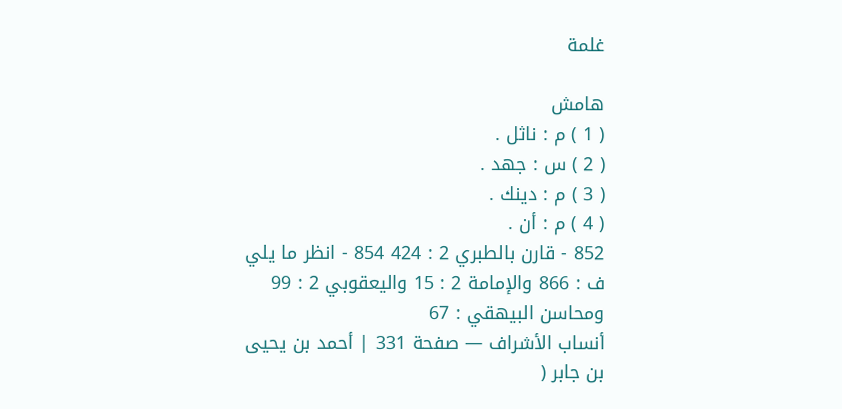غلمة

هامش
( 1 ) م : ناثل .
( 2 ) س : جهد .
( 3 ) م : دينك .
( 4 ) م : أن .
852 - قارن بالطبري 2 : 424 854 - انظر ما يلي ف : 866 والإمامة 2 : 15 واليعقوبي 2 : 99 ومحاسن البيهقي : 67
أنساب الأشراف — صفحة 331 | أحمد بن يحيى بن جابر (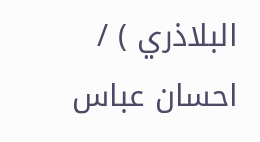البلاذري ) / احسان عباس